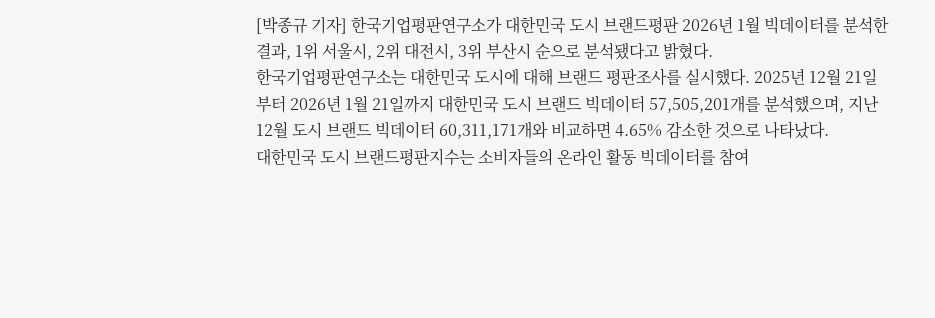[박종규 기자] 한국기업평판연구소가 대한민국 도시 브랜드평판 2026년 1월 빅데이터를 분석한 결과, 1위 서울시, 2위 대전시, 3위 부산시 순으로 분석됐다고 밝혔다.
한국기업평판연구소는 대한민국 도시에 대해 브랜드 평판조사를 실시했다. 2025년 12월 21일부터 2026년 1월 21일까지 대한민국 도시 브랜드 빅데이터 57,505,201개를 분석했으며, 지난 12월 도시 브랜드 빅데이터 60,311,171개와 비교하면 4.65% 감소한 것으로 나타났다.
대한민국 도시 브랜드평판지수는 소비자들의 온라인 활동 빅데이터를 참여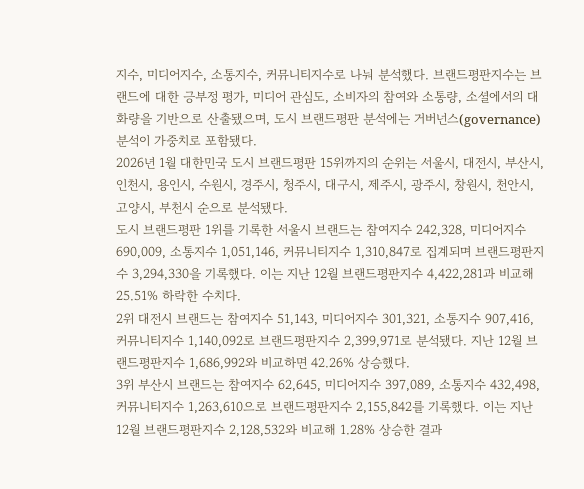지수, 미디어지수, 소통지수, 커뮤니티지수로 나눠 분석했다. 브랜드평판지수는 브랜드에 대한 긍부정 평가, 미디어 관심도, 소비자의 참여와 소통량, 소셜에서의 대화량을 기반으로 산출됐으며, 도시 브랜드평판 분석에는 거버넌스(governance) 분석이 가중치로 포함됐다.
2026년 1월 대한민국 도시 브랜드평판 15위까지의 순위는 서울시, 대전시, 부산시, 인천시, 용인시, 수원시, 경주시, 청주시, 대구시, 제주시, 광주시, 창원시, 천안시, 고양시, 부천시 순으로 분석됐다.
도시 브랜드평판 1위를 기록한 서울시 브랜드는 참여지수 242,328, 미디어지수 690,009, 소통지수 1,051,146, 커뮤니티지수 1,310,847로 집계되며 브랜드평판지수 3,294,330을 기록했다. 이는 지난 12월 브랜드평판지수 4,422,281과 비교해 25.51% 하락한 수치다.
2위 대전시 브랜드는 참여지수 51,143, 미디어지수 301,321, 소통지수 907,416, 커뮤니티지수 1,140,092로 브랜드평판지수 2,399,971로 분석됐다. 지난 12월 브랜드평판지수 1,686,992와 비교하면 42.26% 상승했다.
3위 부산시 브랜드는 참여지수 62,645, 미디어지수 397,089, 소통지수 432,498, 커뮤니티지수 1,263,610으로 브랜드평판지수 2,155,842를 기록했다. 이는 지난 12월 브랜드평판지수 2,128,532와 비교해 1.28% 상승한 결과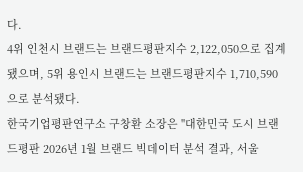다.
4위 인천시 브랜드는 브랜드평판지수 2,122,050으로 집계됐으며, 5위 용인시 브랜드는 브랜드평판지수 1,710,590으로 분석됐다.
한국기업평판연구소 구창환 소장은 "대한민국 도시 브랜드평판 2026년 1월 브랜드 빅데이터 분석 결과, 서울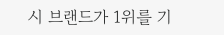시 브랜드가 1위를 기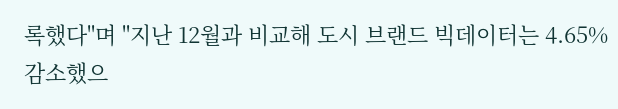록했다"며 "지난 12월과 비교해 도시 브랜드 빅데이터는 4.65% 감소했으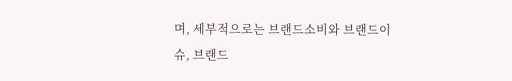며, 세부적으로는 브랜드소비와 브랜드이슈, 브랜드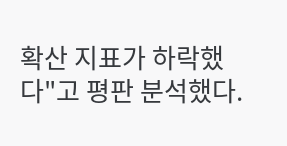확산 지표가 하락했다"고 평판 분석했다.